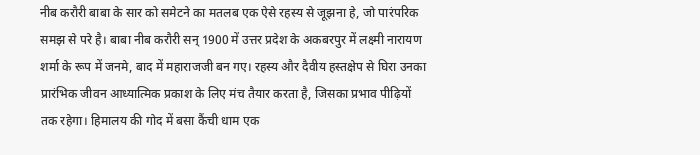नीब करौरी बाबा के सार को समेटने का मतलब एक ऐसे रहस्य से जूझना हे, जो पारंपरिक समझ से परे है। बाबा नीब करौरी सन् 1900 में उत्तर प्रदेश के अकबरपुर में लक्ष्मी नारायण शर्मा के रूप में जनमे, बाद में महाराजजी बन गए। रहस्य और दैवीय हस्तक्षेप से घिरा उनका प्रारंभिक जीवन आध्यात्मिक प्रकाश के लिए मंच तैयार करता है, जिसका प्रभाव पीढ़ियों तक रहेगा। हिमालय की गोद में बसा कैंची धाम एक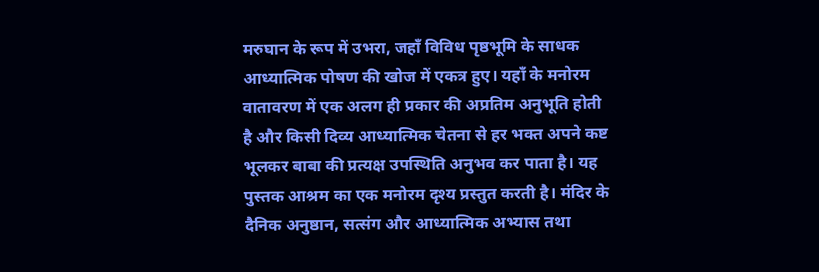मरुघान के रूप में उभरा, जहाँ विविध पृष्ठभूमि के साधक आध्यात्मिक पोषण की खोज में एकत्र हुए। यहाँ के मनोरम वातावरण में एक अलग ही प्रकार की अप्रतिम अनुभूति होती है और किसी दिव्य आध्यात्मिक चेतना से हर भक्त अपने कष्ट भूलकर बाबा की प्रत्यक्ष उपस्थिति अनुभव कर पाता है। यह पुस्तक आश्रम का एक मनोरम दृश्य प्रस्तुत करती है। मंदिर के दैनिक अनुष्ठान, सत्संग और आध्यात्मिक अभ्यास तथा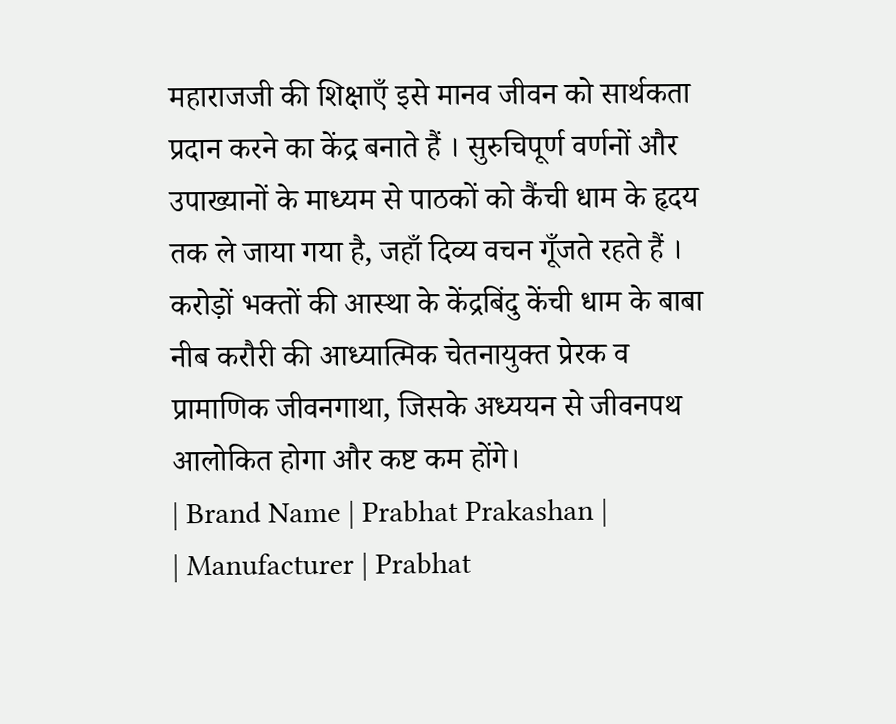महाराजजी की शिक्षाएँ इसे मानव जीवन को सार्थकता प्रदान करने का केंद्र बनाते हैं । सुरुचिपूर्ण वर्णनों और उपाख्यानों के माध्यम से पाठकों को कैंची धाम के हृदय तक ले जाया गया है, जहाँ दिव्य वचन गूँजते रहते हैं । करोड़ों भक्तों की आस्था के केंद्रबिंदु केंची धाम के बाबा नीब करौरी की आध्यात्मिक चेतनायुक्त प्रेरक व प्रामाणिक जीवनगाथा, जिसके अध्ययन से जीवनपथ आलोकित होगा और कष्ट कम होंगे।
| Brand Name | Prabhat Prakashan |
| Manufacturer | Prabhat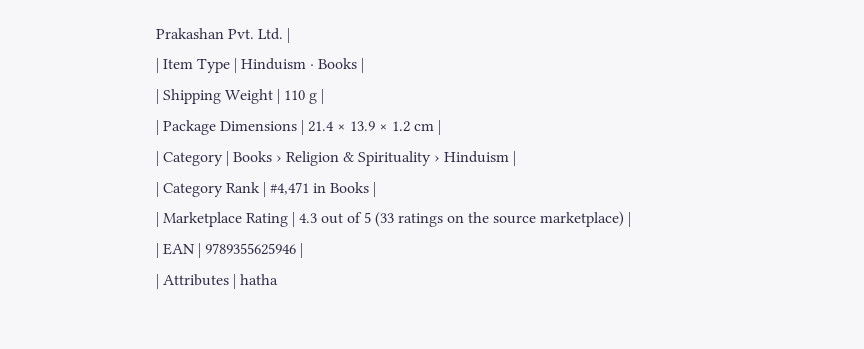Prakashan Pvt. Ltd. |
| Item Type | Hinduism · Books |
| Shipping Weight | 110 g |
| Package Dimensions | 21.4 × 13.9 × 1.2 cm |
| Category | Books › Religion & Spirituality › Hinduism |
| Category Rank | #4,471 in Books |
| Marketplace Rating | 4.3 out of 5 (33 ratings on the source marketplace) |
| EAN | 9789355625946 |
| Attributes | hatha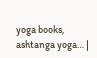yoga books, ashtanga yoga… |